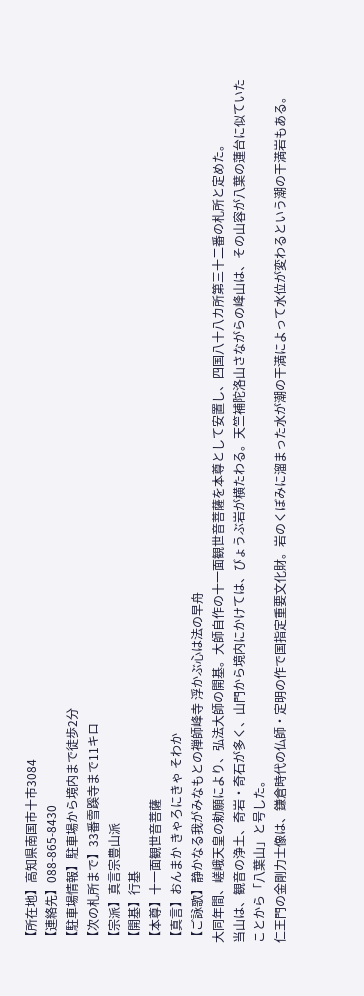【所在地】高知県南国市十市3084
【連絡先】088-865-8430
【駐車場情報】駐車場から境内まで徒歩2分
【次の札所まで】33番雪蹊寺まで11キロ
【宗派】真言宗豊山派
【開基】行基
【本尊】十一面観世音菩薩
【真言】おんまか きゃろにきゃ そわか
【ご詠歌】静かなる我がみなもとの禅師峰寺 浮かぶ心は法の早舟
大同年間、嵯峨天皇の勅願により、弘法大師の開基。大師自作の十一面観世音菩薩を本尊として安置し、四国八十八カ所第三十二番の札所と定めた。
当山は、観音の浄土、奇岩・奇石が多く、山門から境内にかけては、びょうぶ岩が横たわる。天竺補陀洛山さながらの峰山は、その山容が八葉の蓮台に似ていたことから「八葉山」と号した。
仁王門の金剛力士像は、鎌倉時代の仏師・定明の作で国指定重要文化財。岩のくぼみに溜まった水が潮の干満によって水位が変わるという潮の干満岩もある。